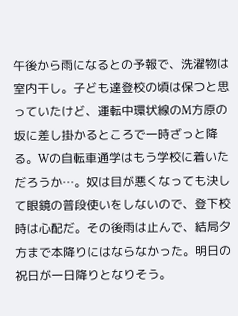午後から雨になるとの予報で、洗濯物は室内干し。子ども達登校の頃は保つと思っていたけど、運転中環状線のM方原の坂に差し掛かるところで一時ざっと降る。Wの自転車通学はもう学校に着いただろうか…。奴は目が悪くなっても決して眼鏡の普段使いをしないので、登下校時は心配だ。その後雨は止んで、結局夕方まで本降りにはならなかった。明日の祝日が一日降りとなりそう。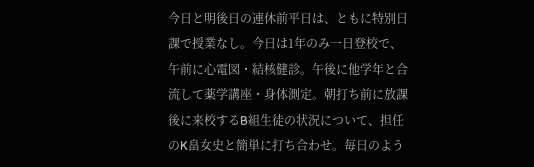今日と明後日の連休前平日は、ともに特別日課で授業なし。今日は1年のみ一日登校で、午前に心電図・結核健診。午後に他学年と合流して薬学講座・身体測定。朝打ち前に放課後に来校するB組生徒の状況について、担任のK畠女史と簡単に打ち合わせ。毎日のよう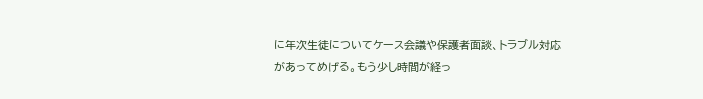に年次生徒についてケース会議や保護者面談、トラブル対応があってめげる。もう少し時間が経っ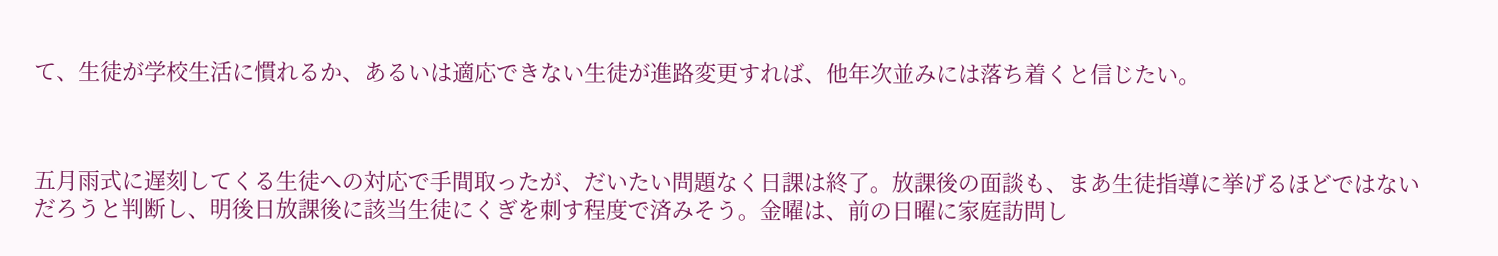て、生徒が学校生活に慣れるか、あるいは適応できない生徒が進路変更すれば、他年次並みには落ち着くと信じたい。



五月雨式に遅刻してくる生徒への対応で手間取ったが、だいたい問題なく日課は終了。放課後の面談も、まあ生徒指導に挙げるほどではないだろうと判断し、明後日放課後に該当生徒にくぎを刺す程度で済みそう。金曜は、前の日曜に家庭訪問し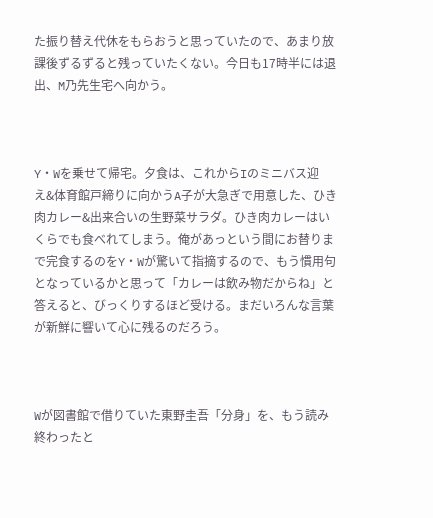た振り替え代休をもらおうと思っていたので、あまり放課後ずるずると残っていたくない。今日も17時半には退出、M乃先生宅へ向かう。



Y・Wを乗せて帰宅。夕食は、これからIのミニバス迎え&体育館戸締りに向かうA子が大急ぎで用意した、ひき肉カレー&出来合いの生野菜サラダ。ひき肉カレーはいくらでも食べれてしまう。俺があっという間にお替りまで完食するのをY・Wが驚いて指摘するので、もう慣用句となっているかと思って「カレーは飲み物だからね」と答えると、びっくりするほど受ける。まだいろんな言葉が新鮮に響いて心に残るのだろう。



Wが図書館で借りていた東野圭吾「分身」を、もう読み終わったと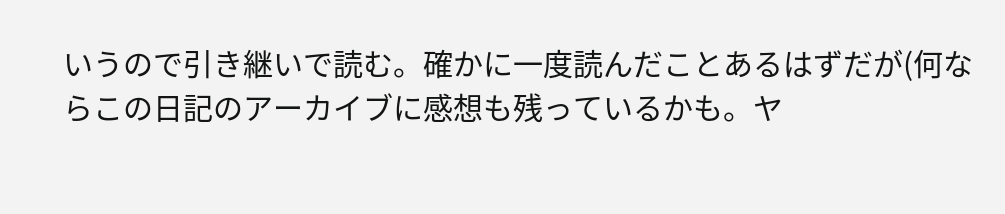いうので引き継いで読む。確かに一度読んだことあるはずだが(何ならこの日記のアーカイブに感想も残っているかも。ヤ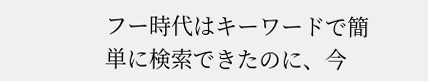フー時代はキーワードで簡単に検索できたのに、今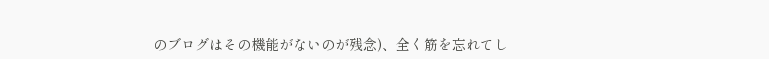のブログはその機能がないのが残念)、全く筋を忘れてし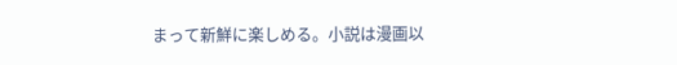まって新鮮に楽しめる。小説は漫画以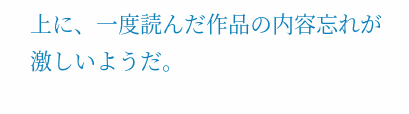上に、一度読んだ作品の内容忘れが激しいようだ。